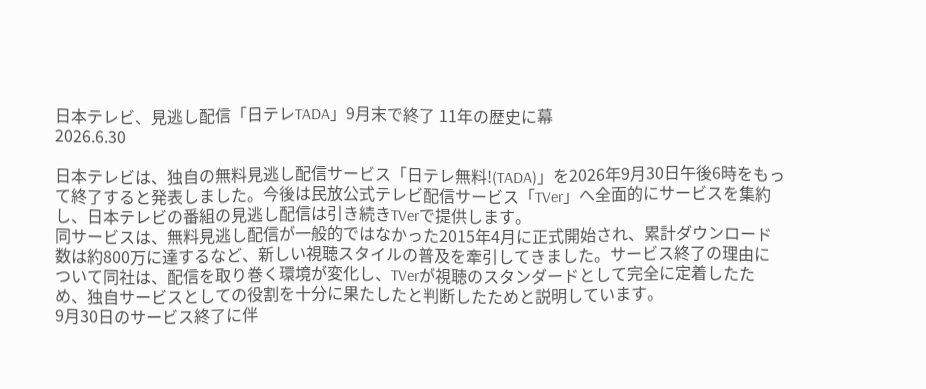日本テレビ、見逃し配信「日テレTADA」9月末で終了 11年の歴史に幕
2026.6.30

日本テレビは、独自の無料見逃し配信サービス「日テレ無料!(TADA)」を2026年9月30日午後6時をもって終了すると発表しました。今後は民放公式テレビ配信サービス「TVer」へ全面的にサービスを集約し、日本テレビの番組の見逃し配信は引き続きTVerで提供します。
同サービスは、無料見逃し配信が一般的ではなかった2015年4月に正式開始され、累計ダウンロード数は約800万に達するなど、新しい視聴スタイルの普及を牽引してきました。サービス終了の理由について同社は、配信を取り巻く環境が変化し、TVerが視聴のスタンダードとして完全に定着したため、独自サービスとしての役割を十分に果たしたと判断したためと説明しています。
9月30日のサービス終了に伴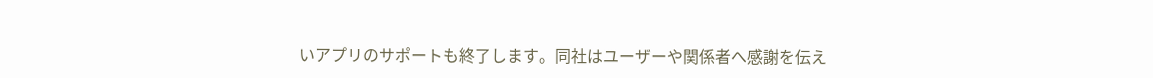いアプリのサポートも終了します。同社はユーザーや関係者へ感謝を伝え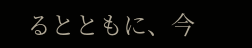るとともに、今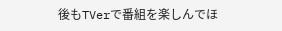後もTVerで番組を楽しんでほ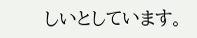しいとしています。